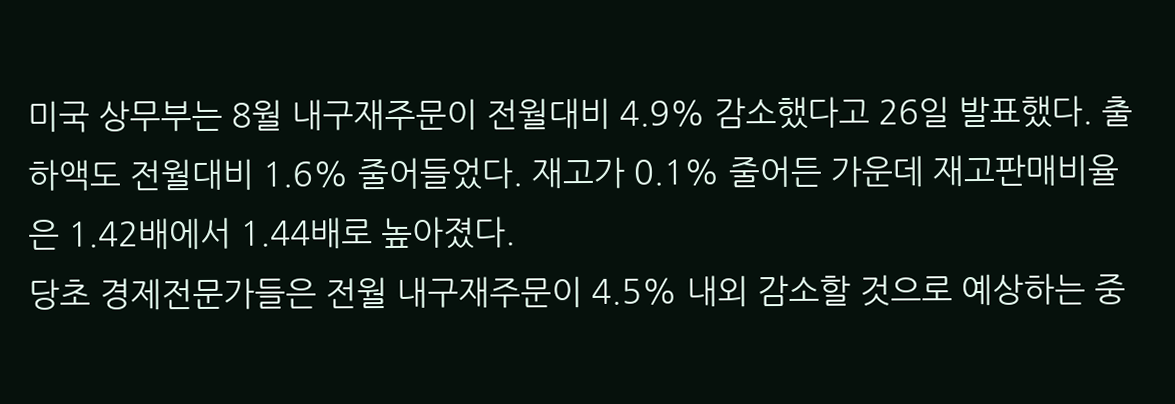미국 상무부는 8월 내구재주문이 전월대비 4.9% 감소했다고 26일 발표했다. 출하액도 전월대비 1.6% 줄어들었다. 재고가 0.1% 줄어든 가운데 재고판매비율은 1.42배에서 1.44배로 높아졌다.
당초 경제전문가들은 전월 내구재주문이 4.5% 내외 감소할 것으로 예상하는 중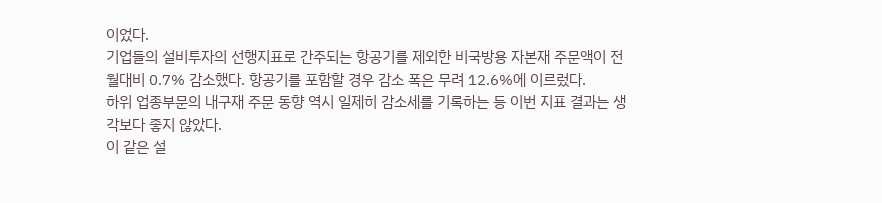이었다.
기업들의 설비투자의 선행지표로 간주되는 항공기를 제외한 비국방용 자본재 주문액이 전월대비 0.7% 감소했다. 항공기를 포함할 경우 감소 폭은 무려 12.6%에 이르렀다.
하위 업종부문의 내구재 주문 동향 역시 일제히 감소세를 기록하는 등 이번 지표 결과는 생각보다 좋지 않았다.
이 같은 설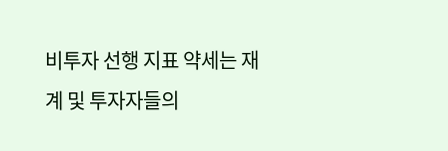비투자 선행 지표 약세는 재계 및 투자자들의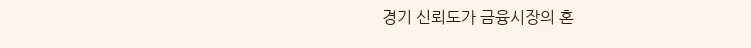경기 신뢰도가 금융시장의 혼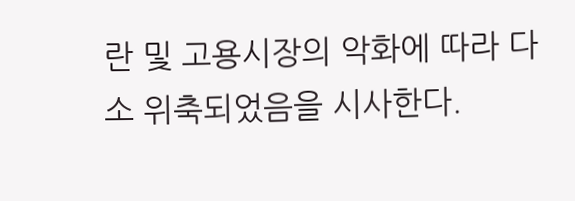란 및 고용시장의 악화에 따라 다소 위축되었음을 시사한다.